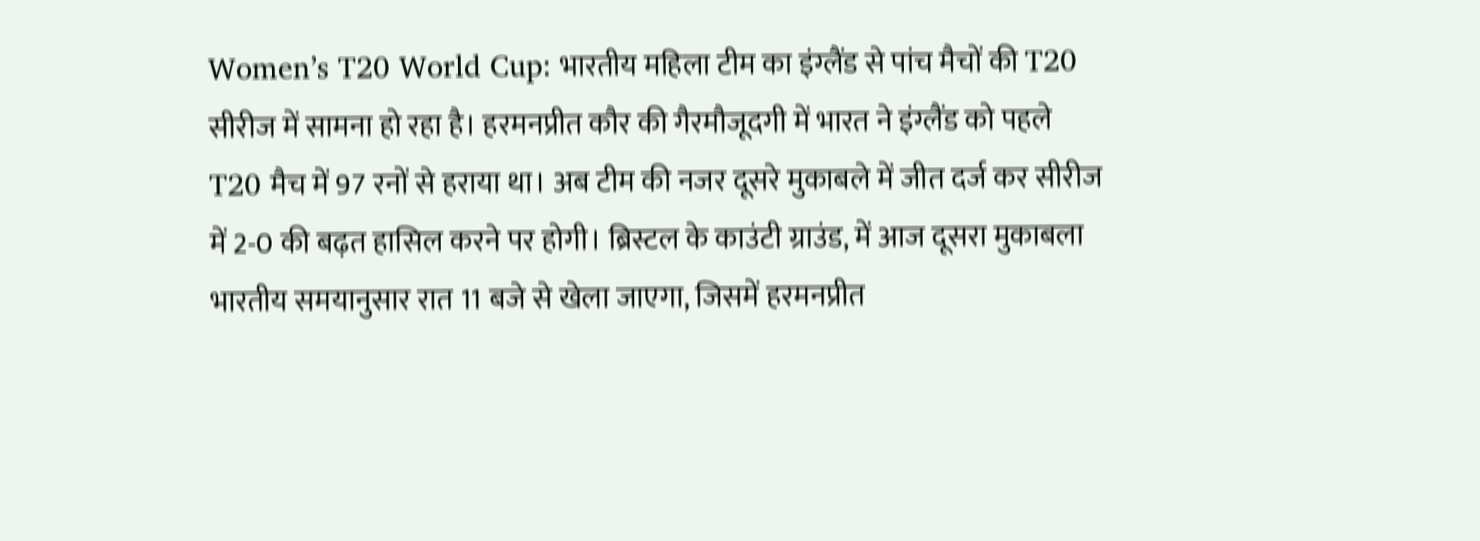Women’s T20 World Cup: भारतीय महिला टीम का इंग्लैंड से पांच मैचों की T20 सीरीज में सामना हो रहा है। हरमनप्रीत कौर की गैरमौजूदगी में भारत ने इंग्लैंड को पहले T20 मैच में 97 रनों से हराया था। अब टीम की नजर दूसरे मुकाबले में जीत दर्ज कर सीरीज में 2-0 की बढ़त हासिल करने पर होगी। ब्रिस्टल के काउंटी ग्राउंड, में आज दूसरा मुकाबला भारतीय समयानुसार रात 11 बजे से खेला जाएगा, जिसमें हरमनप्रीत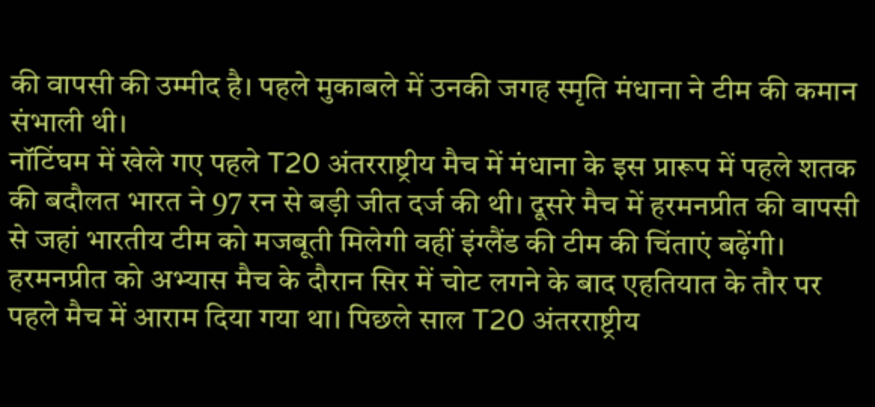की वापसी की उम्मीद है। पहले मुकाबले में उनकी जगह स्मृति मंधाना ने टीम की कमान संभाली थी।
नॉटिंघम में खेले गए पहले T20 अंतरराष्ट्रीय मैच में मंधाना के इस प्रारूप में पहले शतक की बदौलत भारत ने 97 रन से बड़ी जीत दर्ज की थी। दूसरे मैच में हरमनप्रीत की वापसी से जहां भारतीय टीम को मजबूती मिलेगी वहीं इंग्लैंड की टीम की चिंताएं बढ़ेंगी। हरमनप्रीत को अभ्यास मैच के दौरान सिर में चोट लगने के बाद एहतियात के तौर पर पहले मैच में आराम दिया गया था। पिछले साल T20 अंतरराष्ट्रीय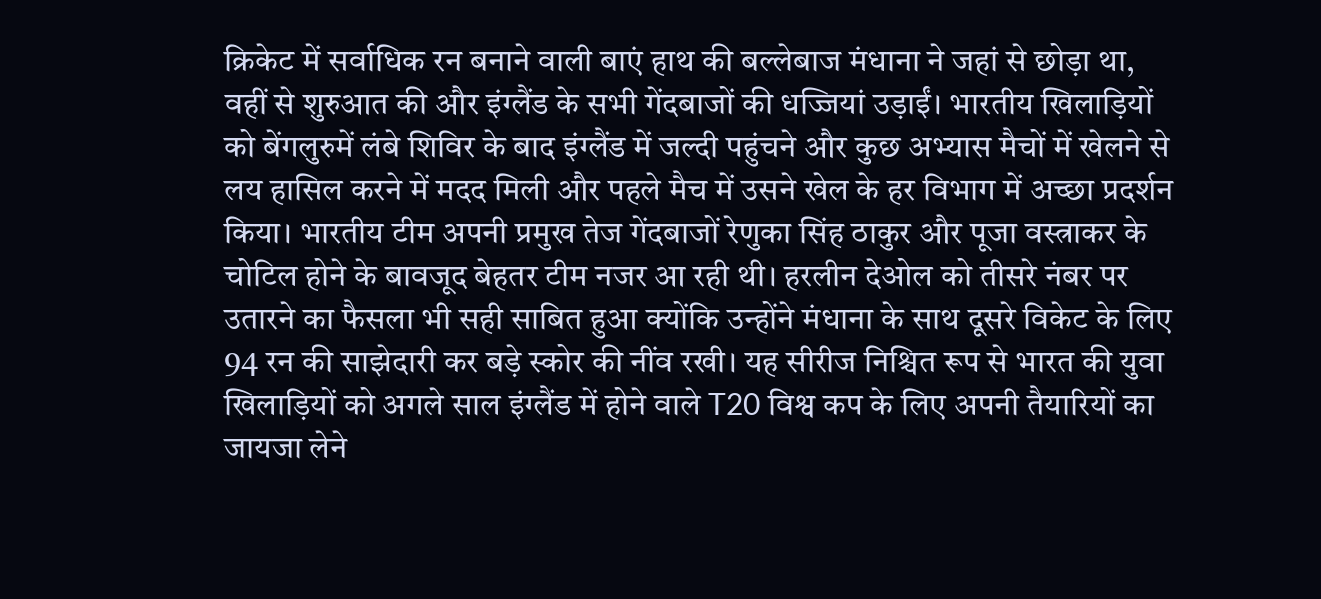क्रिकेट में सर्वाधिक रन बनाने वाली बाएं हाथ की बल्लेबाज मंधाना ने जहां से छोड़ा था, वहीं से शुरुआत की और इंग्लैंड के सभी गेंदबाजों की धज्जियां उड़ाईं। भारतीय खिलाड़ियों को बेंगलुरुमें लंबे शिविर के बाद इंग्लैंड में जल्दी पहुंचने और कुछ अभ्यास मैचों में खेलने से लय हासिल करने में मदद मिली और पहले मैच में उसने खेल के हर विभाग में अच्छा प्रदर्शन किया। भारतीय टीम अपनी प्रमुख तेज गेंदबाजों रेणुका सिंह ठाकुर और पूजा वस्त्राकर के चोटिल होने के बावजूद बेहतर टीम नजर आ रही थी। हरलीन देओल को तीसरे नंबर पर उतारने का फैसला भी सही साबित हुआ क्योंकि उन्होंने मंधाना के साथ दूसरे विकेट के लिए 94 रन की साझेदारी कर बड़े स्कोर की नींव रखी। यह सीरीज निश्चित रूप से भारत की युवा खिलाड़ियों को अगले साल इंग्लैंड में होने वाले T20 विश्व कप के लिए अपनी तैयारियों का जायजा लेने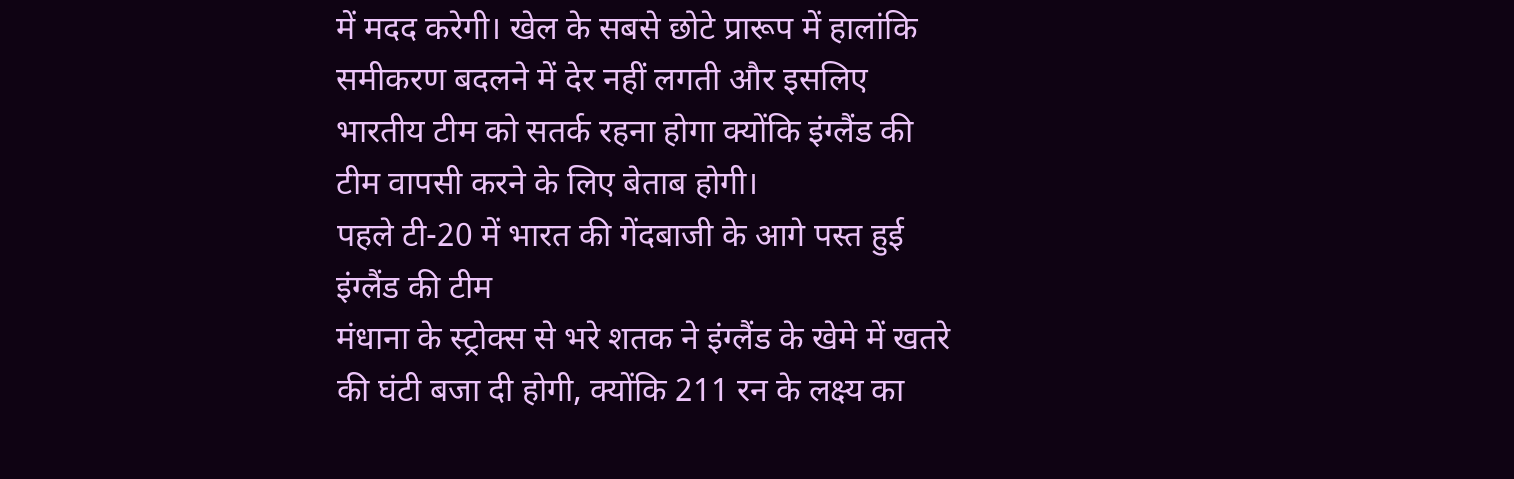में मदद करेगी। खेल के सबसे छोटे प्रारूप में हालांकि समीकरण बदलने में देर नहीं लगती और इसलिए भारतीय टीम को सतर्क रहना होगा क्योंकि इंग्लैंड की टीम वापसी करने के लिए बेताब होगी।
पहले टी-20 में भारत की गेंदबाजी के आगे पस्त हुई इंग्लैंड की टीम
मंधाना के स्ट्रोक्स से भरे शतक ने इंग्लैंड के खेमे में खतरे की घंटी बजा दी होगी, क्योंकि 211 रन के लक्ष्य का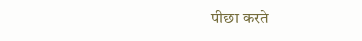पीछा करते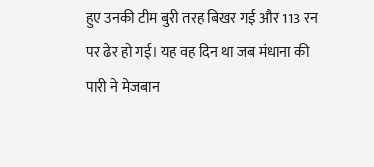हुए उनकी टीम बुरी तरह बिखर गई और 113 रन पर ढेर हो गई। यह वह दिन था जब मंधाना की पारी ने मेजबान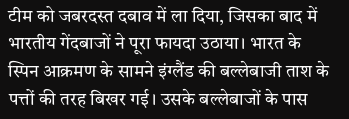टीम को जबरदस्त दबाव में ला दिया, जिसका बाद में भारतीय गेंदबाजों ने पूरा फायदा उठाया। भारत के स्पिन आक्रमण के सामने इंग्लैंड की बल्लेबाजी ताश के पत्तों की तरह बिखर गई। उसके बल्लेबाजों के पास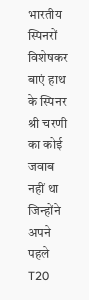भारतीय स्पिनरों विशेषकर बाएं हाथ के स्पिनर श्री चरणी का कोई जवाब नहीं था जिन्होंने अपने पहले T20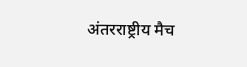अंतरराष्ट्रीय मैच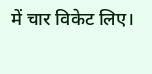में चार विकेट लिए।